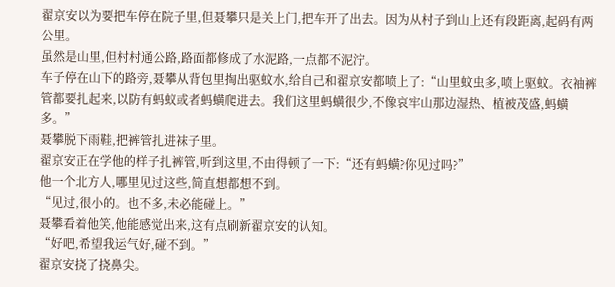翟京安以为要把车停在院子里,但聂攀只是关上门,把车开了出去。因为从村子到山上还有段距离,起码有两公里。
虽然是山里,但村村通公路,路面都修成了水泥路,一点都不泥泞。
车子停在山下的路旁,聂攀从背包里掏出驱蚊水,给自己和翟京安都喷上了:“山里蚊虫多,喷上驱蚊。衣袖裤管都要扎起来,以防有蚂蚁或者蚂蟥爬进去。我们这里蚂蟥很少,不像哀牢山那边湿热、植被茂盛,蚂蟥多。”
聂攀脱下雨鞋,把裤管扎进袜子里。
翟京安正在学他的样子扎裤管,听到这里,不由得顿了一下:“还有蚂蟥?你见过吗?”
他一个北方人,哪里见过这些,简直想都想不到。
“见过,很小的。也不多,未必能碰上。”
聂攀看着他笑,他能感觉出来,这有点刷新翟京安的认知。
“好吧,希望我运气好,碰不到。”
翟京安挠了挠鼻尖。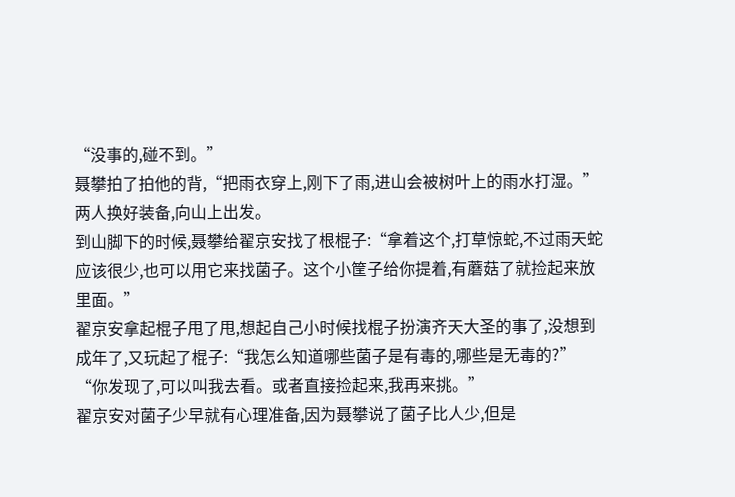“没事的,碰不到。”
聂攀拍了拍他的背,“把雨衣穿上,刚下了雨,进山会被树叶上的雨水打湿。”
两人换好装备,向山上出发。
到山脚下的时候,聂攀给翟京安找了根棍子:“拿着这个,打草惊蛇,不过雨天蛇应该很少,也可以用它来找菌子。这个小筐子给你提着,有蘑菇了就捡起来放里面。”
翟京安拿起棍子甩了甩,想起自己小时候找棍子扮演齐天大圣的事了,没想到成年了,又玩起了棍子:“我怎么知道哪些菌子是有毒的,哪些是无毒的?”
“你发现了,可以叫我去看。或者直接捡起来,我再来挑。”
翟京安对菌子少早就有心理准备,因为聂攀说了菌子比人少,但是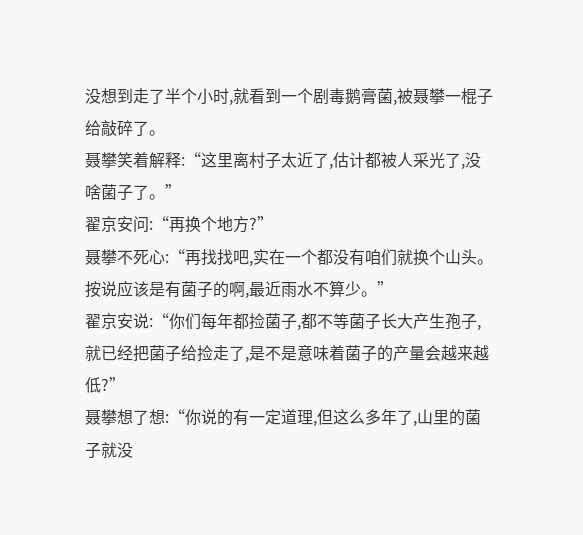没想到走了半个小时,就看到一个剧毒鹅膏菌,被聂攀一棍子给敲碎了。
聂攀笑着解释:“这里离村子太近了,估计都被人采光了,没啥菌子了。”
翟京安问:“再换个地方?”
聂攀不死心:“再找找吧,实在一个都没有咱们就换个山头。按说应该是有菌子的啊,最近雨水不算少。”
翟京安说:“你们每年都捡菌子,都不等菌子长大产生孢子,就已经把菌子给捡走了,是不是意味着菌子的产量会越来越低?”
聂攀想了想:“你说的有一定道理,但这么多年了,山里的菌子就没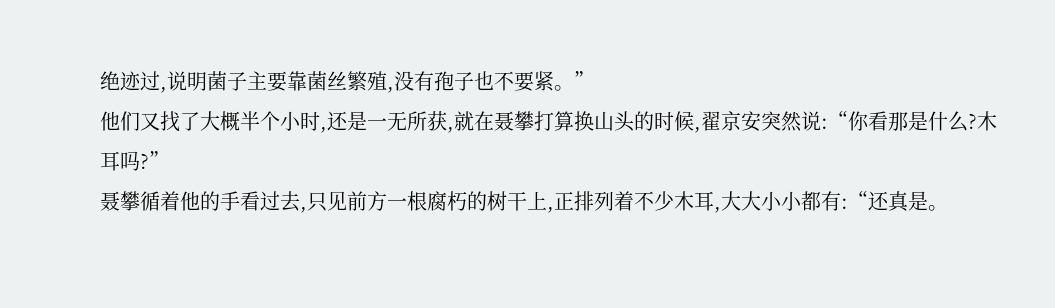绝迹过,说明菌子主要靠菌丝繁殖,没有孢子也不要紧。”
他们又找了大概半个小时,还是一无所获,就在聂攀打算换山头的时候,翟京安突然说:“你看那是什么?木耳吗?”
聂攀循着他的手看过去,只见前方一根腐朽的树干上,正排列着不少木耳,大大小小都有:“还真是。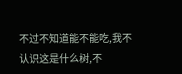不过不知道能不能吃,我不认识这是什么树,不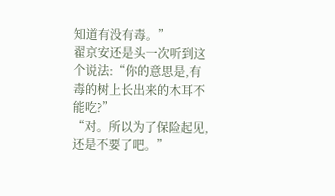知道有没有毒。”
翟京安还是头一次听到这个说法:“你的意思是,有毒的树上长出来的木耳不能吃?”
“对。所以为了保险起见,还是不要了吧。”